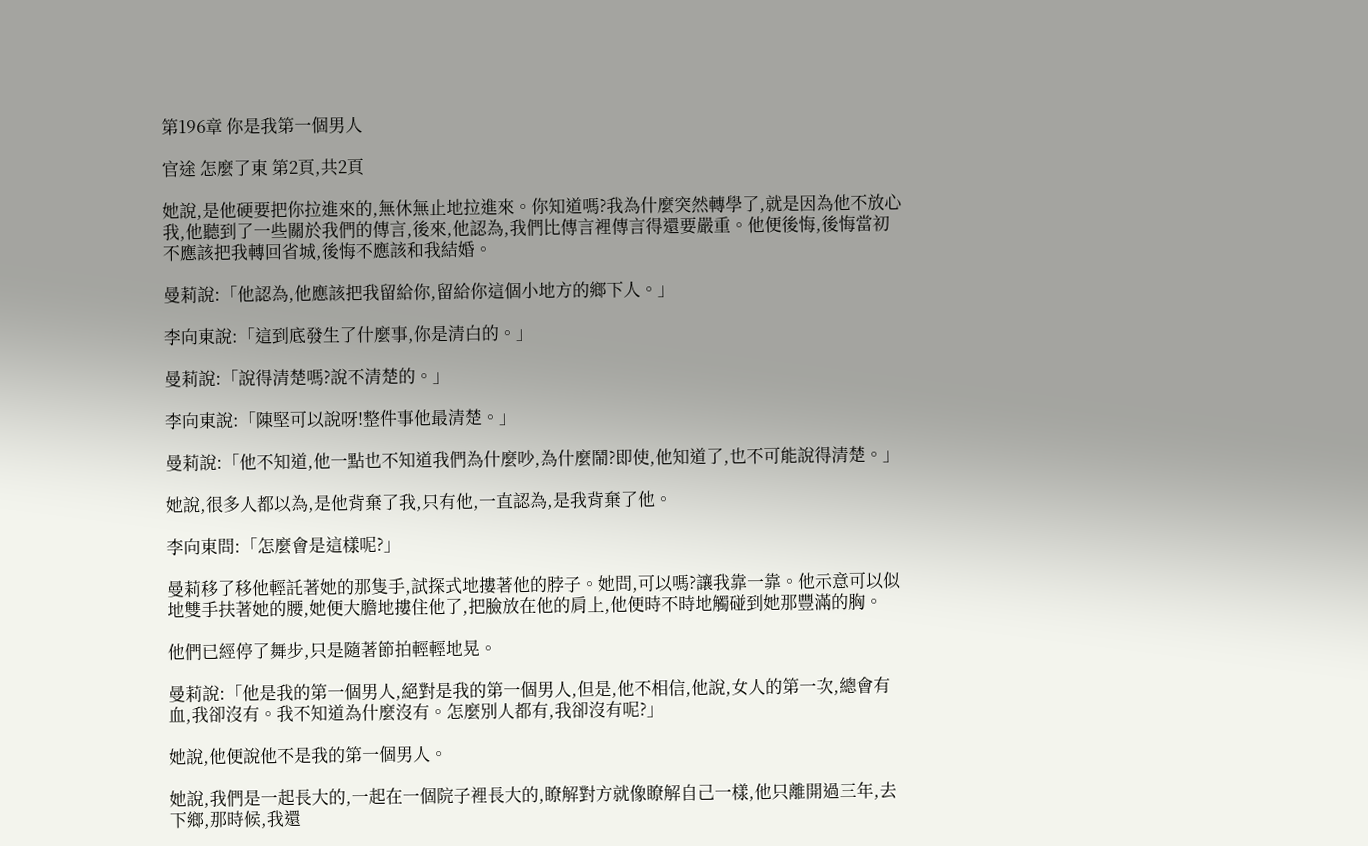第196章 你是我第一個男人

官途 怎麼了東 第2頁,共2頁

她說,是他硬要把你拉進來的,無休無止地拉進來。你知道嗎?我為什麼突然轉學了,就是因為他不放心我,他聽到了一些關於我們的傳言,後來,他認為,我們比傳言裡傳言得還要嚴重。他便後悔,後悔當初不應該把我轉回省城,後悔不應該和我結婚。

曼莉說:「他認為,他應該把我留給你,留給你這個小地方的鄉下人。」

李向東說:「這到底發生了什麼事,你是清白的。」

曼莉說:「說得清楚嗎?說不清楚的。」

李向東說:「陳堅可以說呀!整件事他最清楚。」

曼莉說:「他不知道,他一點也不知道我們為什麼吵,為什麼鬧?即使,他知道了,也不可能說得清楚。」

她說,很多人都以為,是他背棄了我,只有他,一直認為,是我背棄了他。

李向東問:「怎麼會是這樣呢?」

曼莉移了移他輕託著她的那隻手,試探式地摟著他的脖子。她問,可以嗎?讓我靠一靠。他示意可以似地雙手扶著她的腰,她便大膽地摟住他了,把臉放在他的肩上,他便時不時地觸碰到她那豐滿的胸。

他們已經停了舞步,只是隨著節拍輕輕地晃。

曼莉說:「他是我的第一個男人,絕對是我的第一個男人,但是,他不相信,他說,女人的第一次,總會有血,我卻沒有。我不知道為什麼沒有。怎麼別人都有,我卻沒有呢?」

她說,他便說他不是我的第一個男人。

她說,我們是一起長大的,一起在一個院子裡長大的,瞭解對方就像瞭解自己一樣,他只離開過三年,去下鄉,那時候,我還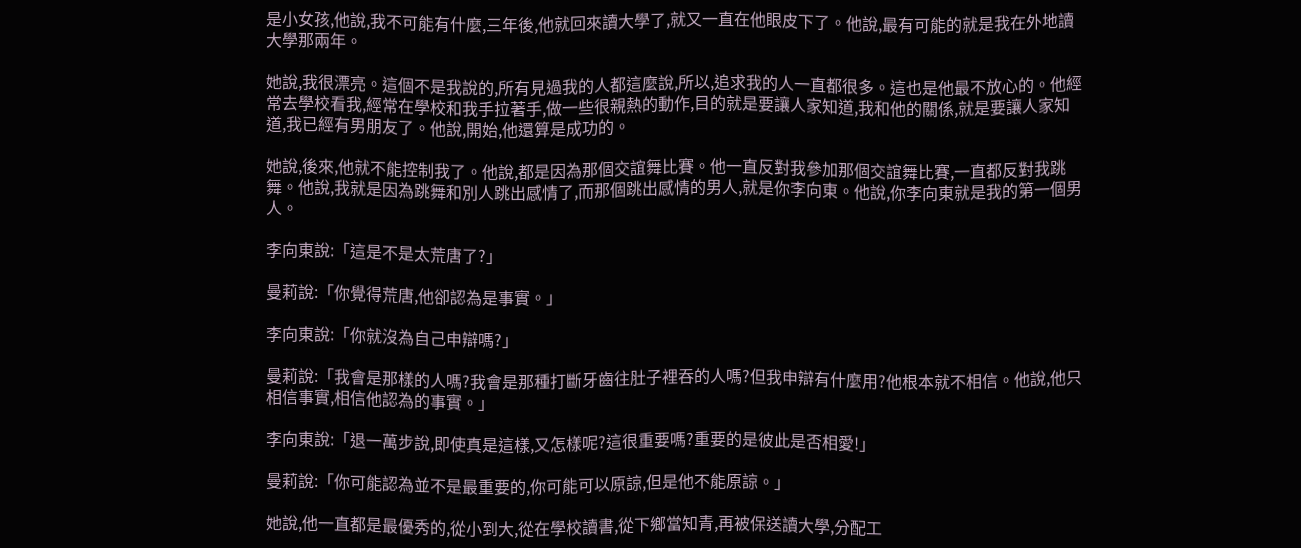是小女孩,他說,我不可能有什麼,三年後,他就回來讀大學了,就又一直在他眼皮下了。他說,最有可能的就是我在外地讀大學那兩年。

她說,我很漂亮。這個不是我說的,所有見過我的人都這麼說,所以,追求我的人一直都很多。這也是他最不放心的。他經常去學校看我,經常在學校和我手拉著手,做一些很親熱的動作,目的就是要讓人家知道,我和他的關係,就是要讓人家知道,我已經有男朋友了。他說,開始,他還算是成功的。

她說,後來,他就不能控制我了。他說,都是因為那個交誼舞比賽。他一直反對我參加那個交誼舞比賽,一直都反對我跳舞。他說,我就是因為跳舞和別人跳出感情了,而那個跳出感情的男人,就是你李向東。他說,你李向東就是我的第一個男人。

李向東說:「這是不是太荒唐了?」

曼莉說:「你覺得荒唐,他卻認為是事實。」

李向東說:「你就沒為自己申辯嗎?」

曼莉說:「我會是那樣的人嗎?我會是那種打斷牙齒往肚子裡吞的人嗎?但我申辯有什麼用?他根本就不相信。他說,他只相信事實,相信他認為的事實。」

李向東說:「退一萬步說,即使真是這樣,又怎樣呢?這很重要嗎?重要的是彼此是否相愛!」

曼莉說:「你可能認為並不是最重要的,你可能可以原諒,但是他不能原諒。」

她說,他一直都是最優秀的,從小到大,從在學校讀書,從下鄉當知青,再被保送讀大學,分配工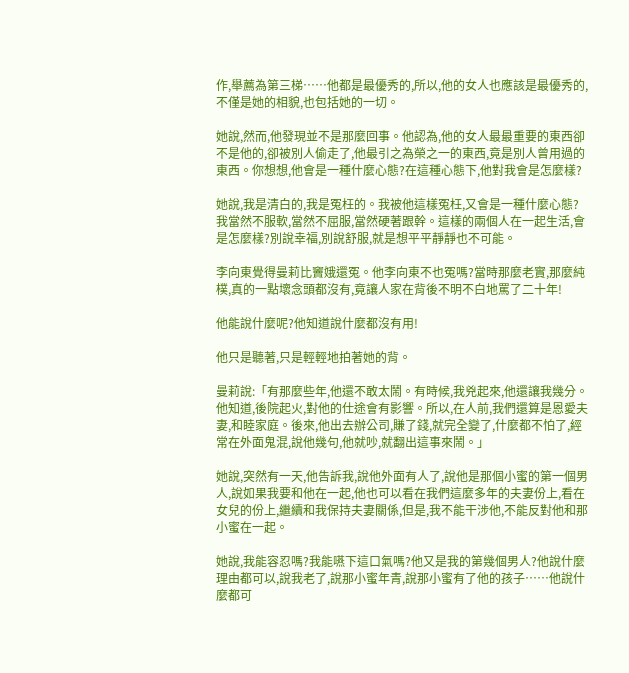作,舉薦為第三梯……他都是最優秀的,所以,他的女人也應該是最優秀的,不僅是她的相貌,也包括她的一切。

她說,然而,他發現並不是那麼回事。他認為,他的女人最最重要的東西卻不是他的,卻被別人偷走了,他最引之為榮之一的東西,竟是別人曾用過的東西。你想想,他會是一種什麼心態?在這種心態下,他對我會是怎麼樣?

她說,我是清白的,我是冤枉的。我被他這樣冤枉,又會是一種什麼心態?我當然不服軟,當然不屈服,當然硬著跟幹。這樣的兩個人在一起生活,會是怎麼樣?別說幸福,別說舒服,就是想平平靜靜也不可能。

李向東覺得曼莉比竇娥還冤。他李向東不也冤嗎?當時那麼老實,那麼純樸,真的一點壞念頭都沒有,竟讓人家在背後不明不白地罵了二十年!

他能說什麼呢?他知道說什麼都沒有用!

他只是聽著,只是輕輕地拍著她的背。

曼莉說:「有那麼些年,他還不敢太鬧。有時候,我兇起來,他還讓我幾分。他知道,後院起火,對他的仕途會有影響。所以,在人前,我們還算是恩愛夫妻,和睦家庭。後來,他出去辦公司,賺了錢,就完全變了,什麼都不怕了,經常在外面鬼混,說他幾句,他就吵,就翻出這事來鬧。」

她說,突然有一天,他告訴我,說他外面有人了,說他是那個小蜜的第一個男人,說如果我要和他在一起,他也可以看在我們這麼多年的夫妻份上,看在女兒的份上,繼續和我保持夫妻關係,但是,我不能干涉他,不能反對他和那小蜜在一起。

她說,我能容忍嗎?我能嚥下這口氣嗎?他又是我的第幾個男人?他說什麼理由都可以,說我老了,說那小蜜年青,說那小蜜有了他的孩子……他說什麼都可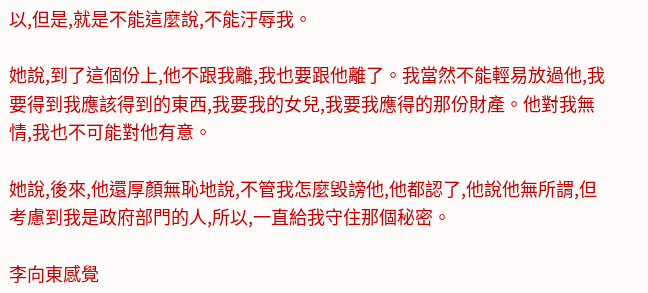以,但是,就是不能這麼說,不能汙辱我。

她說,到了這個份上,他不跟我離,我也要跟他離了。我當然不能輕易放過他,我要得到我應該得到的東西,我要我的女兒,我要我應得的那份財產。他對我無情,我也不可能對他有意。

她說,後來,他還厚顏無恥地說,不管我怎麼毀謗他,他都認了,他說他無所謂,但考慮到我是政府部門的人,所以,一直給我守住那個秘密。

李向東感覺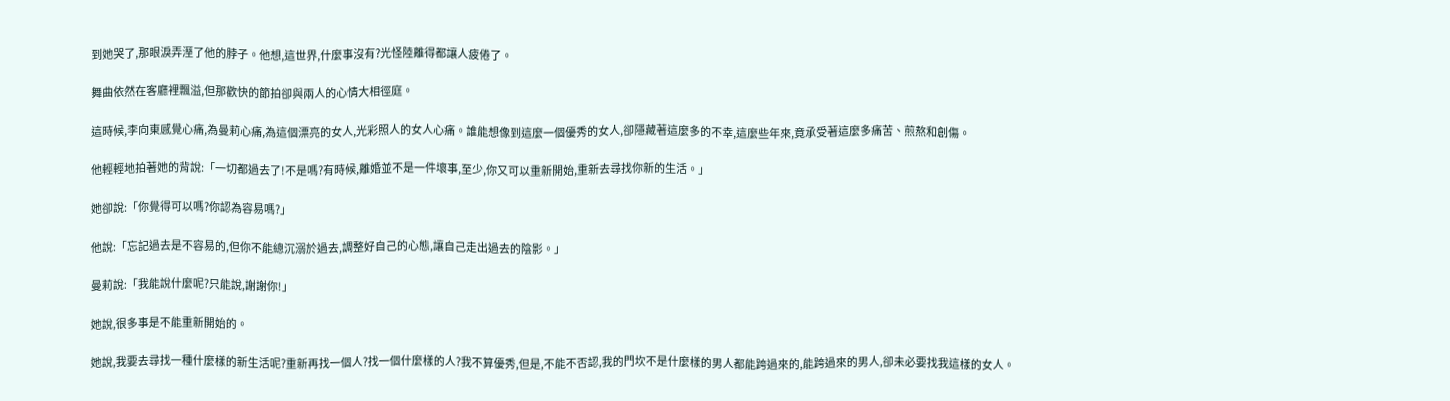到她哭了,那眼淚弄溼了他的脖子。他想,這世界,什麼事沒有?光怪陸離得都讓人疲倦了。

舞曲依然在客廳裡飄溢,但那歡快的節拍卻與兩人的心情大相徑庭。

這時候,李向東感覺心痛,為曼莉心痛,為這個漂亮的女人,光彩照人的女人心痛。誰能想像到這麼一個優秀的女人,卻隱藏著這麼多的不幸,這麼些年來,竟承受著這麼多痛苦、煎熬和創傷。

他輕輕地拍著她的背說:「一切都過去了!不是嗎?有時候,離婚並不是一件壞事,至少,你又可以重新開始,重新去尋找你新的生活。」

她卻說:「你覺得可以嗎?你認為容易嗎?」

他說:「忘記過去是不容易的,但你不能總沉溺於過去,調整好自己的心態,讓自己走出過去的陰影。」

曼莉說:「我能說什麼呢?只能說,謝謝你!」

她說,很多事是不能重新開始的。

她說,我要去尋找一種什麼樣的新生活呢?重新再找一個人?找一個什麼樣的人?我不算優秀,但是,不能不否認,我的門坎不是什麼樣的男人都能跨過來的,能跨過來的男人,卻未必要找我這樣的女人。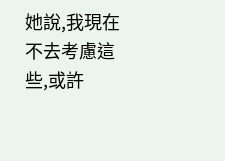她說,我現在不去考慮這些,或許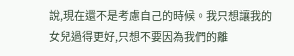說,現在還不是考慮自己的時候。我只想讓我的女兒過得更好,只想不要因為我們的離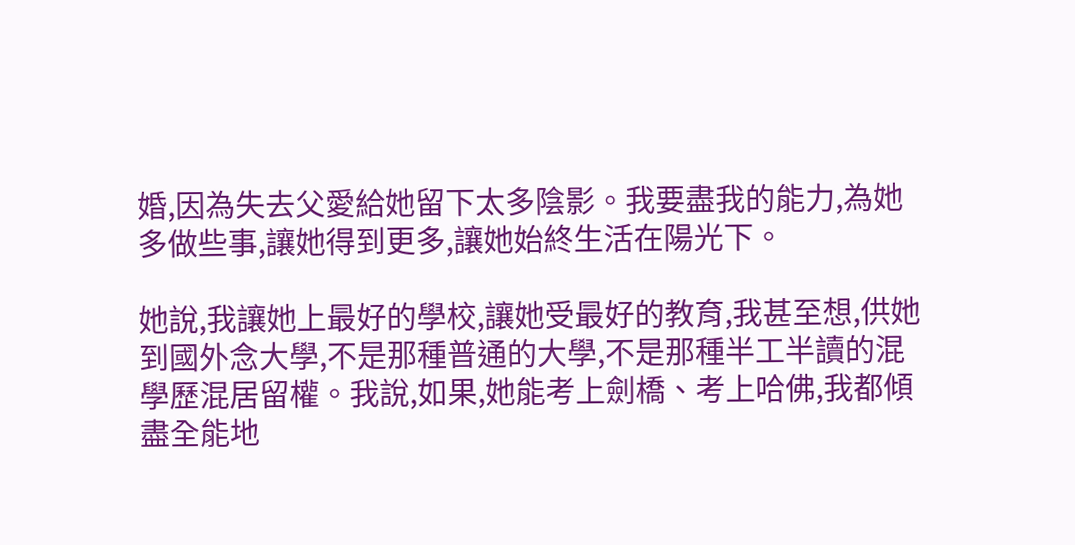婚,因為失去父愛給她留下太多陰影。我要盡我的能力,為她多做些事,讓她得到更多,讓她始終生活在陽光下。

她說,我讓她上最好的學校,讓她受最好的教育,我甚至想,供她到國外念大學,不是那種普通的大學,不是那種半工半讀的混學歷混居留權。我說,如果,她能考上劍橋、考上哈佛,我都傾盡全能地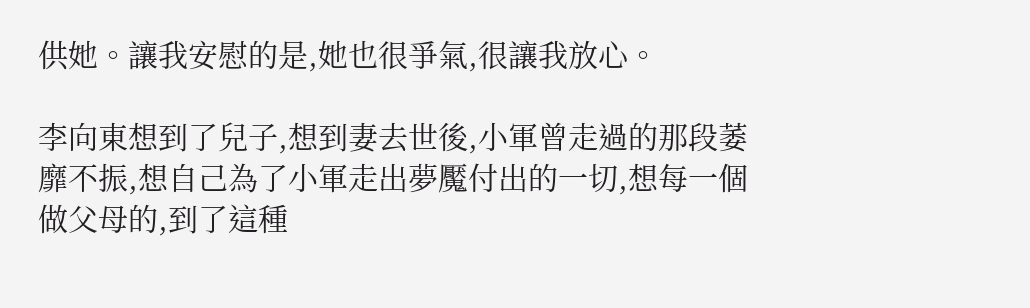供她。讓我安慰的是,她也很爭氣,很讓我放心。

李向東想到了兒子,想到妻去世後,小軍曾走過的那段萎靡不振,想自己為了小軍走出夢魘付出的一切,想每一個做父母的,到了這種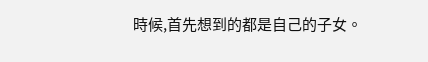時候,首先想到的都是自己的子女。